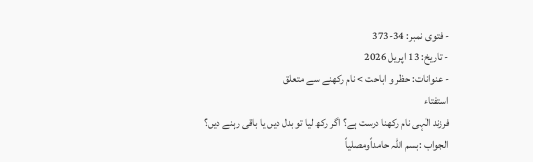- فتوی نمبر: 34-373
- تاریخ: 13 اپریل 2026
- عنوانات: حظر و اباحت > نام رکھنے سے متعلق
استفتاء
فرزند الٰہی نام رکھنا درست ہے؟ اگر رکھ لیا تو بدل دیں یا باقی رہنے دیں؟
الجواب :بسم اللہ حامداًومصلیاً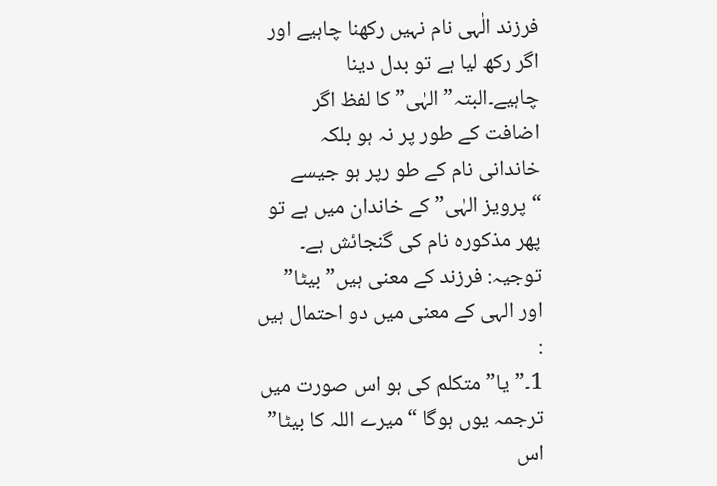فرزند الٰہی نام نہیں رکھنا چاہیے اور اگر رکھ لیا ہے تو بدل دینا چاہیے۔البتہ” الہٰی” کا لفظ اگر اضافت کے طور پر نہ ہو بلکہ خاندانی نام کے طو رپر ہو جیسے “پرویز الہٰی” کے خاندان میں ہے تو پھر مذکورہ نام کی گنجائش ہے۔
توجیہ: فرزند کے معنی ہیں” بیٹا” اور الہی کے معنی میں دو احتمال ہیں :
1۔”یا”متکلم کی ہو اس صورت میں ترجمہ یوں ہوگا “میرے اللہ کا بیٹا” اس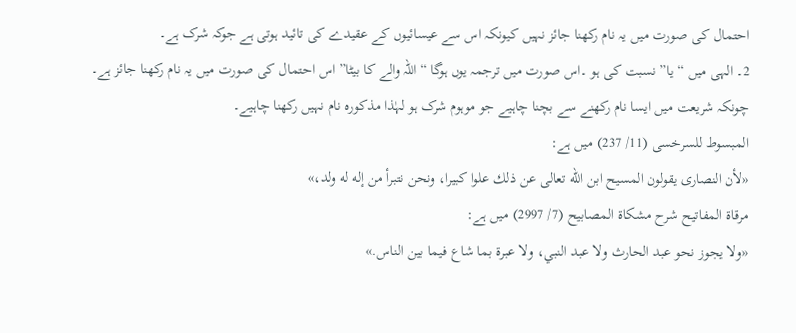احتمال کی صورت میں یہ نام رکھنا جائز نہیں کیونکہ اس سے عیسائیوں کے عقیدے کی تائید ہوتی ہے جوکہ شرک ہے۔
2۔ الہی میں “یا” نسبت کی ہو ۔اس صورت میں ترجمہ یوں ہوگا “اللہ والے کا بیٹا” اس احتمال کی صورت میں یہ نام رکھنا جائز ہے۔
چونکہ شریعت میں ایسا نام رکھنے سے بچنا چاہیے جو موہوم شرک ہو لہٰذا مذکورہ نام نہیں رکھنا چاہیے۔
المبسوط للسرخسی (11/ 237) میں ہے:
«لأن النصارى يقولون المسيح ابن الله تعالى عن ذلك علوا كبيرا، ونحن نتبرأ من إله له ولد،»
مرقاة المفاتيح شرح مشكاة المصابيح (7/ 2997) میں ہے:
«ولا يجوز نحو عبد الحارث ولا عبد النبي، ولا عبرة بما شاع فيما بين الناس.»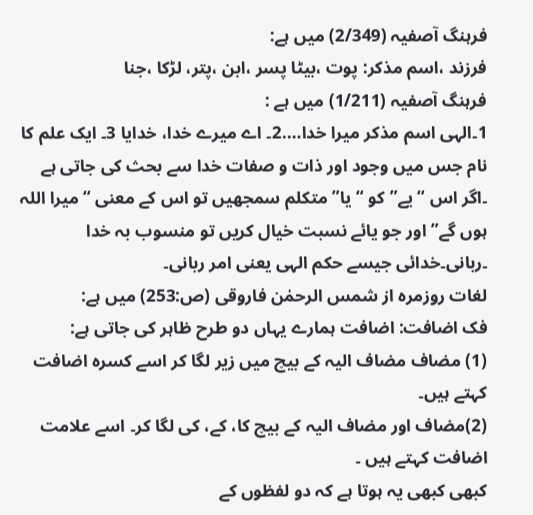فرہنگ آصفیہ (2/349) میں ہے:
فرزند ،اسم مذکر: پوت ،بیٹا پسر ،ابن ،پتر، لڑکا ،جنا
فرہنگ آصفیہ (1/211) میں ہے :
1۔الہی اسم مذکر میرا خدا….2۔ اے میرے خدا، خدایا 3۔ ایک علم کا نام جس میں وجود اور ذات و صفات خدا سے بحث کی جاتی ہے ۔اگر اس “یے”کو “یا” متکلم سمجھیں تو اس کے معنی “میرا اللہ ہوں گے” اور جو یائے نسبت خیال کریں تو منسوب بہ خدا ۔ربانی۔خدائی جیسے حکم الہی یعنی امر ربانی۔
لغات روزمرہ از شمس الرحمٰن فاروقی (ص:253) میں ہے:
فک اضافت: اضافت ہمارے یہاں دو طرح ظاہر کی جاتی ہے:
(1) مضاف مضاف الیہ کے بیچ میں زیر لگا کر اسے کسرہ اضافت کہتے ہیں۔
(2)مضاف اور مضاف الیہ کے بیچ کا، کے، کی لگا کر۔ اسے علامت اضافت کہتے ہیں ۔
کبھی کبھی یہ ہوتا ہے کہ دو لفظوں کے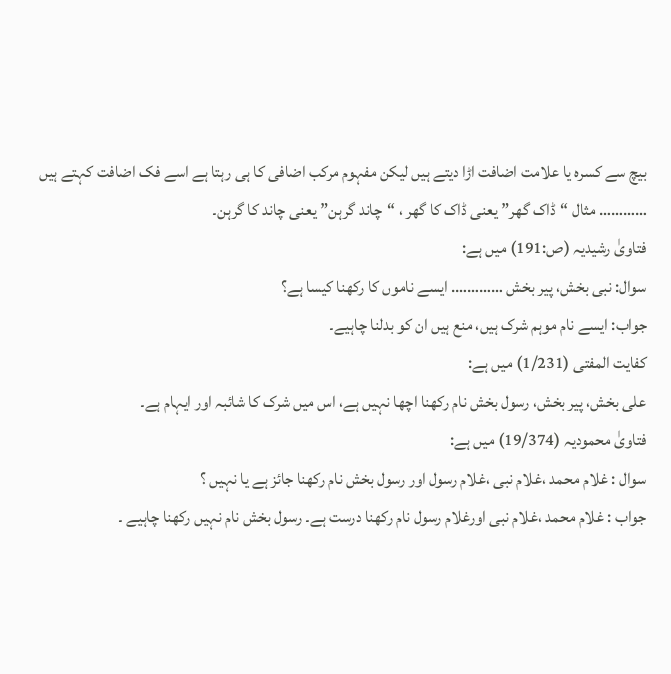بیچ سے کسرہ یا علامت اضافت اڑا دیتے ہیں لیکن مفہوم مرکب اضافی کا ہی رہتا ہے اسے فک اضافت کہتے ہیں ………… مثال “ڈاک گھر” یعنی ڈاک کا گھر ، “چاند گرہن” یعنی چاند کا گرہن۔
فتاویٰ رشیدیہ (ص:191) میں ہے:
سوال: نبی بخش، پیر بخش …………. ایسے ناموں کا رکھنا کیسا ہے؟
جواب: ایسے نام موہم شرک ہیں، منع ہیں ان کو بدلنا چاہیے۔
کفایت المفتی (1/231) میں ہے:
علی بخش، پیر بخش، رسول بخش نام رکھنا اچھا نہیں ہے، اس میں شرک کا شائبہ اور ایہام ہے۔
فتاویٰ محمودیہ (19/374) میں ہے:
سوال : غلام محمد ،غلام نبی ،غلام رسول اور رسول بخش نام رکھنا جائز ہے یا نہیں ؟
جواب : غلام محمد ،غلام نبی اورغلام رسول نام رکھنا درست ہے۔ رسول بخش نام نہیں رکھنا چاہیے ۔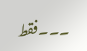۔۔۔فقط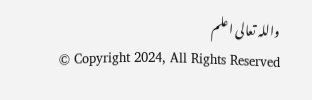واللہ تعالی اعلم
© Copyright 2024, All Rights Reserved